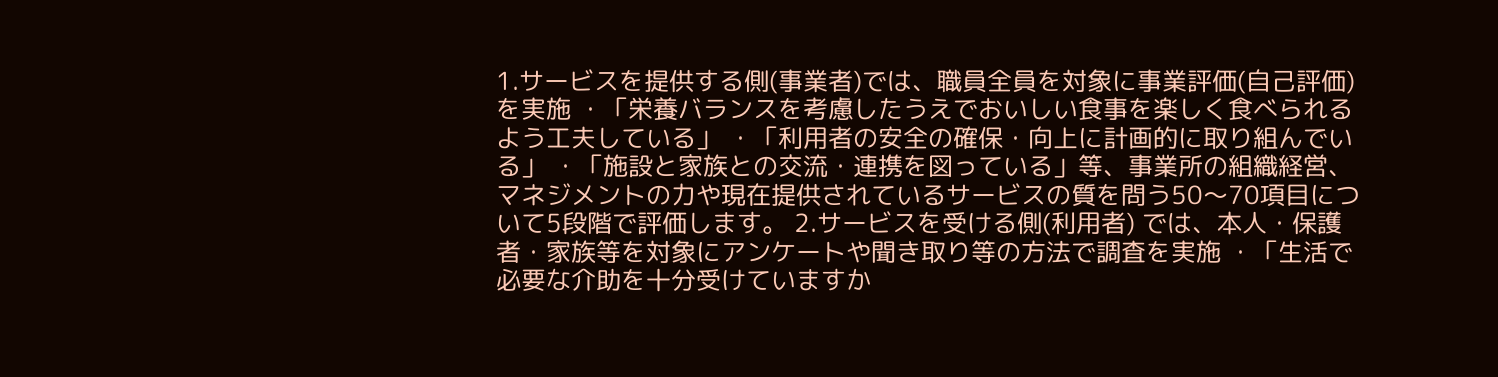1.サービスを提供する側(事業者)では、職員全員を対象に事業評価(自己評価)を実施 ・「栄養バランスを考慮したうえでおいしい食事を楽しく食べられるよう工夫している」 ・「利用者の安全の確保・向上に計画的に取り組んでいる」 ・「施設と家族との交流・連携を図っている」等、事業所の組織経営、マネジメントの力や現在提供されているサービスの質を問う50〜70項目について5段階で評価します。 2.サービスを受ける側(利用者) では、本人・保護者・家族等を対象にアンケートや聞き取り等の方法で調査を実施 ・「生活で必要な介助を十分受けていますか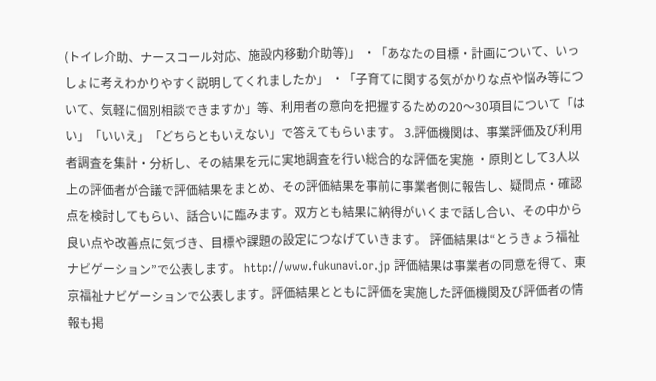(トイレ介助、ナースコール対応、施設内移動介助等)」 ・「あなたの目標・計画について、いっしょに考えわかりやすく説明してくれましたか」 ・「子育てに関する気がかりな点や悩み等について、気軽に個別相談できますか」等、利用者の意向を把握するための20〜30項目について「はい」「いいえ」「どちらともいえない」で答えてもらいます。 3.評価機関は、事業評価及び利用者調査を集計・分析し、その結果を元に実地調査を行い総合的な評価を実施 ・原則として3人以上の評価者が合議で評価結果をまとめ、その評価結果を事前に事業者側に報告し、疑問点・確認点を検討してもらい、話合いに臨みます。双方とも結果に納得がいくまで話し合い、その中から良い点や改善点に気づき、目標や課題の設定につなげていきます。 評価結果は“とうきょう福祉ナビゲーション”で公表します。 http://www.fukunavi.or.jp 評価結果は事業者の同意を得て、東京福祉ナビゲーションで公表します。評価結果とともに評価を実施した評価機関及び評価者の情報も掲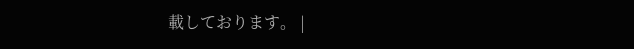載しております。 |